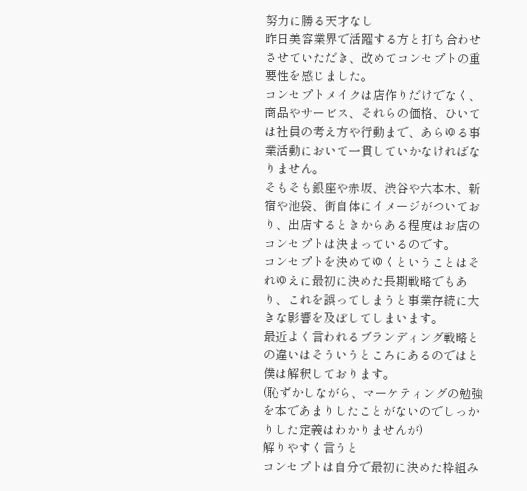努力に勝る天才なし
昨日美容業界で活躍する方と打ち合わせさせていただき、改めてコンセプトの重要性を感じました。
コンセプトメイクは店作りだけでなく、商品やサービス、それらの価格、ひいては社員の考え方や行動まで、あらゆる事業活動において一貫していかなければなりません。
そもそも銀座や赤坂、渋谷や六本木、新宿や池袋、街自体にイメージがついており、出店するときからある程度はお店のコンセプトは決まっているのです。
コンセプトを決めてゆくということはそれゆえに最初に決めた長期戦略でもあり、これを誤ってしまうと事業存続に大きな影響を及ぼしてしまいます。
最近よく言われるブランディング戦略との違いはそういうところにあるのではと僕は解釈しております。
(恥ずかしながら、マーケティングの勉強を本であまりしたことがないのでしっかりした定義はわかりませんが)
解りやすく言うと
コンセプトは自分で最初に決めた枠組み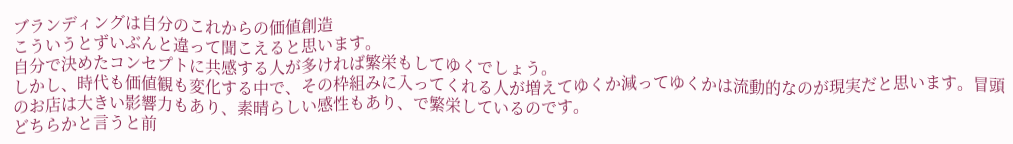ブランディングは自分のこれからの価値創造
こういうとずいぶんと違って聞こえると思います。
自分で決めたコンセプトに共感する人が多ければ繁栄もしてゆくでしょう。
しかし、時代も価値観も変化する中で、その枠組みに入ってくれる人が増えてゆくか減ってゆくかは流動的なのが現実だと思います。冒頭のお店は大きい影響力もあり、素晴らしい感性もあり、で繁栄しているのです。
どちらかと言うと前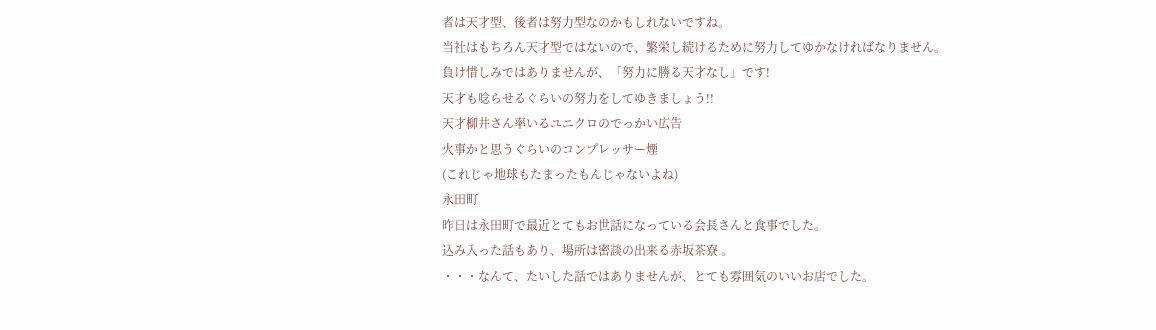者は天才型、後者は努力型なのかもしれないですね。
当社はもちろん天才型ではないので、繁栄し続けるために努力してゆかなければなりません。
負け惜しみではありませんが、「努力に勝る天才なし」です!
天才も唸らせるぐらいの努力をしてゆきましょう!!
天才柳井さん率いるユニクロのでっかい広告
火事かと思うぐらいのコンプレッサー煙
(これじゃ地球もたまったもんじゃないよね)
永田町
昨日は永田町で最近とてもお世話になっている会長さんと食事でした。
込み入った話もあり、場所は密談の出来る赤坂茶寮 。
・・・なんて、たいした話ではありませんが、とても雰囲気のいいお店でした。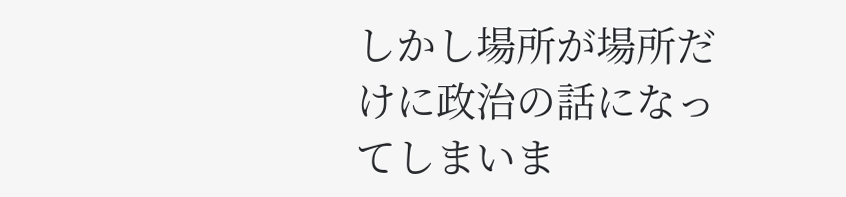しかし場所が場所だけに政治の話になってしまいま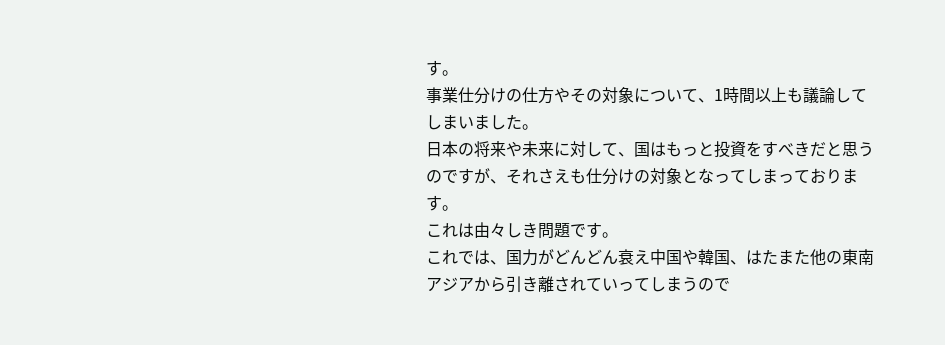す。
事業仕分けの仕方やその対象について、1時間以上も議論してしまいました。
日本の将来や未来に対して、国はもっと投資をすべきだと思うのですが、それさえも仕分けの対象となってしまっております。
これは由々しき問題です。
これでは、国力がどんどん衰え中国や韓国、はたまた他の東南アジアから引き離されていってしまうので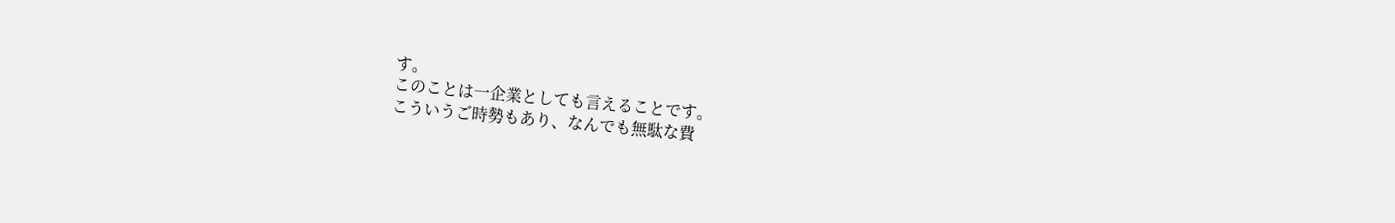す。
このことは一企業としても言えることです。
こういうご時勢もあり、なんでも無駄な費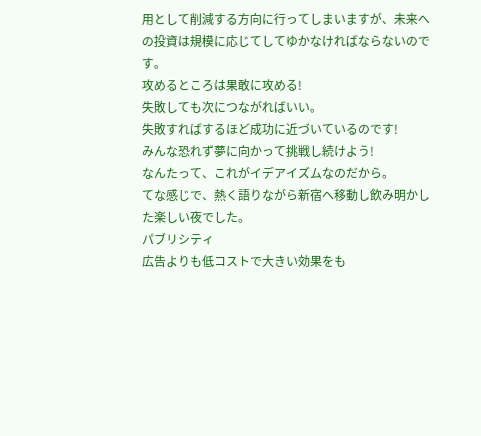用として削減する方向に行ってしまいますが、未来への投資は規模に応じてしてゆかなければならないのです。
攻めるところは果敢に攻める!
失敗しても次につながればいい。
失敗すればするほど成功に近づいているのです!
みんな恐れず夢に向かって挑戦し続けよう!
なんたって、これがイデアイズムなのだから。
てな感じで、熱く語りながら新宿へ移動し飲み明かした楽しい夜でした。
パブリシティ
広告よりも低コストで大きい効果をも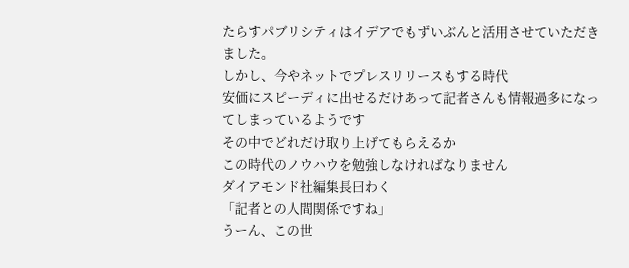たらすパブリシティはイデアでもずいぶんと活用させていただきました。
しかし、今やネットでプレスリリースもする時代
安価にスピーディに出せるだけあって記者さんも情報過多になってしまっているようです
その中でどれだけ取り上げてもらえるか
この時代のノウハウを勉強しなければなりません
ダイアモンド社編集長曰わく
「記者との人間関係ですね」
うーん、この世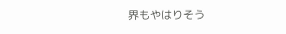界もやはりそう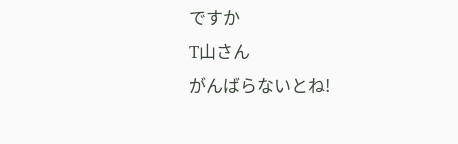ですか
T山さん
がんばらないとね!